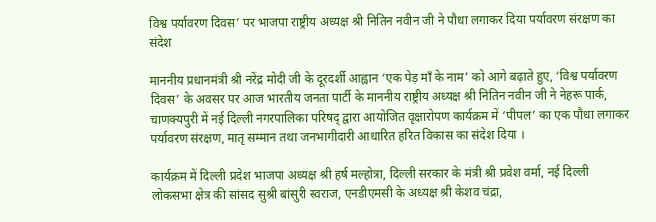विश्व पर्यावरण दिवस’ पर भाजपा राष्ट्रीय अध्यक्ष श्री नितिन नवीन जी ने पौधा लगाकर दिया पर्यावरण संरक्षण का संदेश

माननीय प्रधानमंत्री श्री नरेंद्र मोदी जी के दूरदर्शी आह्वान ‘एक पेड़ माँ के नाम’ को आगे बढ़ाते हुए, ‘विश्व पर्यावरण दिवस’ के अवसर पर आज भारतीय जनता पार्टी के माननीय राष्ट्रीय अध्यक्ष श्री नितिन नवीन जी ने नेहरू पार्क, चाणक्यपुरी में नई दिल्ली नगरपालिका परिषद् द्वारा आयोजित वृक्षारोपण कार्यक्रम में ‘पीपल’ का एक पौधा लगाकर पर्यावरण संरक्षण, मातृ सम्मान तथा जनभागीदारी आधारित हरित विकास का संदेश दिया ।

कार्यक्रम में दिल्ली प्रदेश भाजपा अध्यक्ष श्री हर्ष मल्होत्रा, दिल्ली सरकार के मंत्री श्री प्रवेश वर्मा, नई दिल्ली लोकसभा क्षेत्र की सांसद सुश्री बांसुरी स्वराज, एनडीएमसी के अध्यक्ष श्री केशव चंद्रा,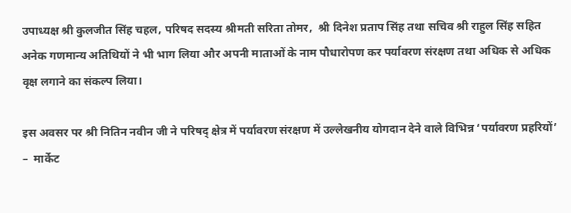उपाध्यक्ष श्री कुलजीत सिंह चहल, परिषद सदस्य श्रीमती सरिता तोमर,  श्री दिनेश प्रताप सिंह तथा सचिव श्री राहुल सिंह सहित अनेक गणमान्य अतिथियों ने भी भाग लिया और अपनी माताओं के नाम पौधारोपण कर पर्यावरण संरक्षण तथा अधिक से अधिक वृक्ष लगाने का संकल्प लिया।

इस अवसर पर श्री नितिन नवीन जी ने परिषद् क्षेत्र में पर्यावरण संरक्षण में उल्लेखनीय योगदान देने वाले विभिन्न ‘पर्यावरण प्रहरियों’ –  मार्केट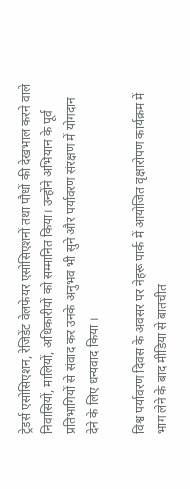ट्रेडर्स एसोसिएशन, रेजिडेंट वेलफेयर एसोसिएशनों तथा पौधों की देखभाल करने वाले निवासियों, मालियों, अधिकारीयों को सम्मानित किया। उन्होंने अभियान के पूर्व प्रतिभागियों से संवाद कर उनके अनुभव भी सुने और पर्यावरण संरक्षण में योगदान देने के लिए धन्यवाद किया ।

विश्व पर्यावरण दिवस के अवसर पर नेहरू पार्क में आयोजित वृक्षारोपण कार्यक्रम में भाग लेने के बाद मीडिया से बातचीत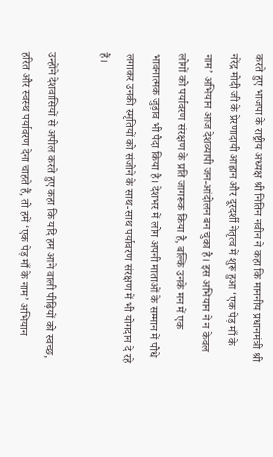करते हुए भाजपा के राष्ट्रीय अध्यक्ष श्री नितिन नवीन ने कहा कि माननीय प्रधानमंत्री श्री नरेंद्र मोदी जी के प्रेरणादायी आह्वान और दूरदर्शी नेतृत्व में शुरू हुआ ‘एक पेड़ माँ के नाम’ अभियान आज देशव्यापी जन-आंदोलन बन चुका है। इस अभियान ने न केवल लोगों को पर्यावरण संरक्षण के प्रति जागरूक किया है, बल्कि उनके मन में एक भावनात्मक जुड़ाव भी पैदा किया है। देशभर में लोग अपनी माताओं के सम्मान में पौधे लगाकर उनकी स्मृतियों को संजोने के साथ-साथ पर्यावरण संरक्षण में भी योगदान दे रहे हैं।

उन्होंने देशवासियों से अपील करते हुए कहा कि यदि हम आने वाली पीढ़ियों को स्वच्छ, हरित और स्वस्थ पर्यावरण देना चाहते हैं, तो हमें ‘एक पेड़ माँ के नाम’ अभियान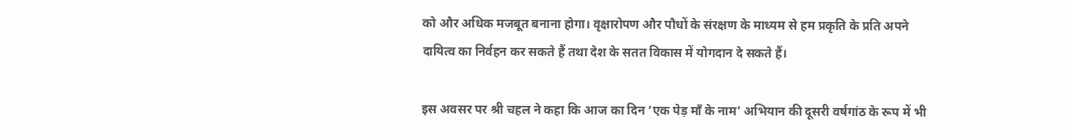को और अधिक मजबूत बनाना होगा। वृक्षारोपण और पौधों के संरक्षण के माध्यम से हम प्रकृति के प्रति अपने दायित्व का निर्वहन कर सकते हैं तथा देश के सतत विकास में योगदान दे सकते हैं।

इस अवसर पर श्री चहल ने कहा कि आज का दिन ‘एक पेड़ माँ के नाम’ अभियान की दूसरी वर्षगांठ के रूप में भी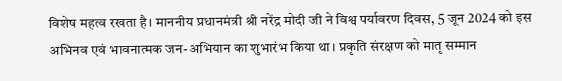विशेष महत्व रखता है। माननीय प्रधानमंत्री श्री नरेंद्र मोदी जी ने विश्व पर्यावरण दिवस, 5 जून 2024 को इस अभिनव एवं भावनात्मक जन-अभियान का शुभारंभ किया था। प्रकृति संरक्षण को मातृ सम्मान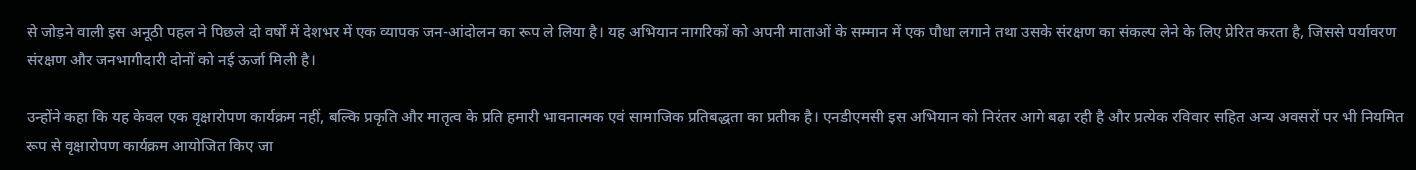से जोड़ने वाली इस अनूठी पहल ने पिछले दो वर्षों में देशभर में एक व्यापक जन-आंदोलन का रूप ले लिया है। यह अभियान नागरिकों को अपनी माताओं के सम्मान में एक पौधा लगाने तथा उसके संरक्षण का संकल्प लेने के लिए प्रेरित करता है, जिससे पर्यावरण संरक्षण और जनभागीदारी दोनों को नई ऊर्जा मिली है।

उन्होंने कहा कि यह केवल एक वृक्षारोपण कार्यक्रम नहीं, बल्कि प्रकृति और मातृत्व के प्रति हमारी भावनात्मक एवं सामाजिक प्रतिबद्धता का प्रतीक है। एनडीएमसी इस अभियान को निरंतर आगे बढ़ा रही है और प्रत्येक रविवार सहित अन्य अवसरों पर भी नियमित रूप से वृक्षारोपण कार्यक्रम आयोजित किए जा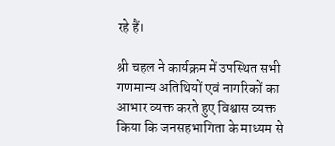रहे हैं।

श्री चहल ने कार्यक्रम में उपस्थित सभी गणमान्य अतिथियों एवं नागरिकों का आभार व्यक्त करते हुए विश्वास व्यक्त किया कि जनसहभागिता के माध्यम से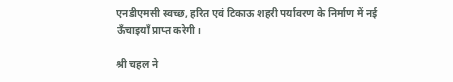एनडीएमसी स्वच्छ, हरित एवं टिकाऊ शहरी पर्यावरण के निर्माण में नई ऊँचाइयाँ प्राप्त करेगी।

श्री चहल ने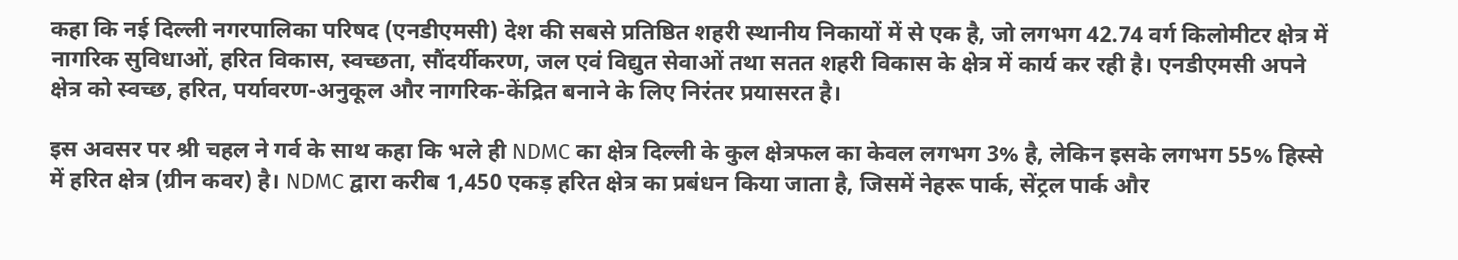कहा कि नई दिल्ली नगरपालिका परिषद (एनडीएमसी) देश की सबसे प्रतिष्ठित शहरी स्थानीय निकायों में से एक है, जो लगभग 42.74 वर्ग किलोमीटर क्षेत्र में नागरिक सुविधाओं, हरित विकास, स्वच्छता, सौंदर्यीकरण, जल एवं विद्युत सेवाओं तथा सतत शहरी विकास के क्षेत्र में कार्य कर रही है। एनडीएमसी अपने क्षेत्र को स्वच्छ, हरित, पर्यावरण-अनुकूल और नागरिक-केंद्रित बनाने के लिए निरंतर प्रयासरत है।

इस अवसर पर श्री चहल ने गर्व के साथ कहा कि भले ही NDMC का क्षेत्र दिल्ली के कुल क्षेत्रफल का केवल लगभग 3% है, लेकिन इसके लगभग 55% हिस्से में हरित क्षेत्र (ग्रीन कवर) है। NDMC द्वारा करीब 1,450 एकड़ हरित क्षेत्र का प्रबंधन किया जाता है, जिसमें नेहरू पार्क, सेंट्रल पार्क और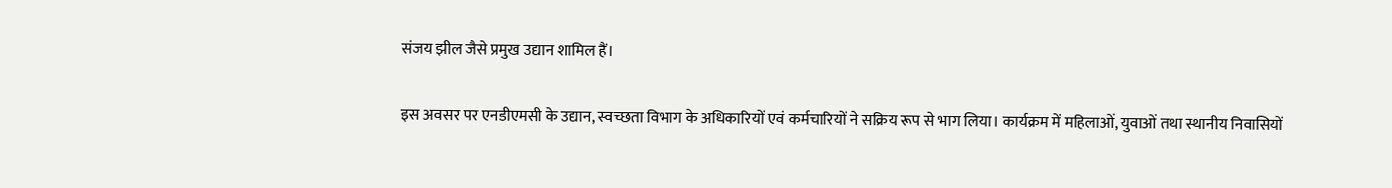संजय झील जैसे प्रमुख उद्यान शामिल हैं।

इस अवसर पर एनडीएमसी के उद्यान, स्वच्छता विभाग के अधिकारियों एवं कर्मचारियों ने सक्रिय रूप से भाग लिया। कार्यक्रम में महिलाओं, युवाओं तथा स्थानीय निवासियों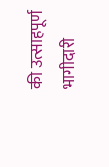की उत्साहपूर्ण भागीदारी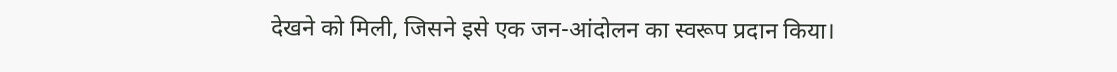देखने को मिली, जिसने इसे एक जन-आंदोलन का स्वरूप प्रदान किया।